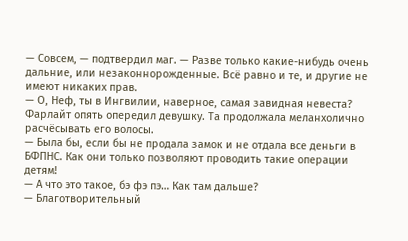— Совсем, — подтвердил маг. — Разве только какие-нибудь очень дальние, или незаконнорожденные. Всё равно и те, и другие не имеют никаких прав.
— О, Неф, ты в Ингвилии, наверное, самая завидная невеста?
Фарлайт опять опередил девушку. Та продолжала меланхолично расчёсывать его волосы.
— Была бы, если бы не продала замок и не отдала все деньги в БФПНС. Как они только позволяют проводить такие операции детям!
— А что это такое, бэ фэ пэ… Как там дальше?
— Благотворительный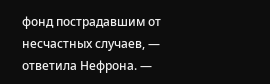фонд пострадавшим от несчастных случаев, — ответила Нефрона. —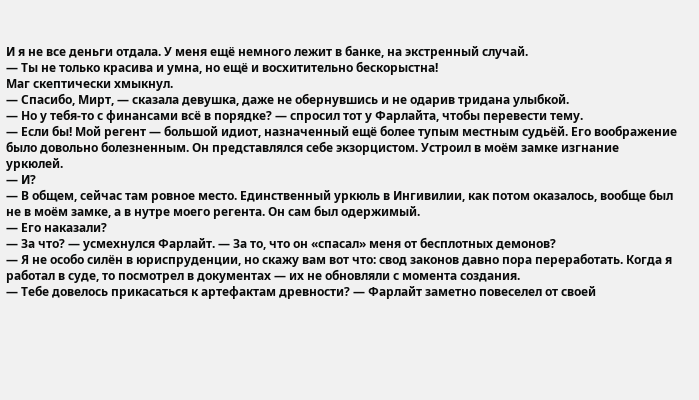И я не все деньги отдала. У меня ещё немного лежит в банке, на экстренный случай.
— Ты не только красива и умна, но ещё и восхитительно бескорыстна!
Маг скептически хмыкнул.
— Спасибо, Мирт, — сказала девушка, даже не обернувшись и не одарив тридана улыбкой.
— Но у тебя-то с финансами всё в порядке? — спросил тот у Фарлайта, чтобы перевести тему.
— Если бы! Мой регент — большой идиот, назначенный ещё более тупым местным судьёй. Его воображение было довольно болезненным. Он представлялся себе экзорцистом. Устроил в моём замке изгнание уркюлей.
— И?
— В общем, сейчас там ровное место. Единственный уркюль в Ингивилии, как потом оказалось, вообще был не в моём замке, а в нутре моего регента. Он сам был одержимый.
— Его наказали?
— За что? — усмехнулся Фарлайт. — За то, что он «спасал» меня от бесплотных демонов?
— Я не особо силён в юриспруденции, но скажу вам вот что: свод законов давно пора переработать. Когда я работал в суде, то посмотрел в документах — их не обновляли с момента создания.
— Тебе довелось прикасаться к артефактам древности? — Фарлайт заметно повеселел от своей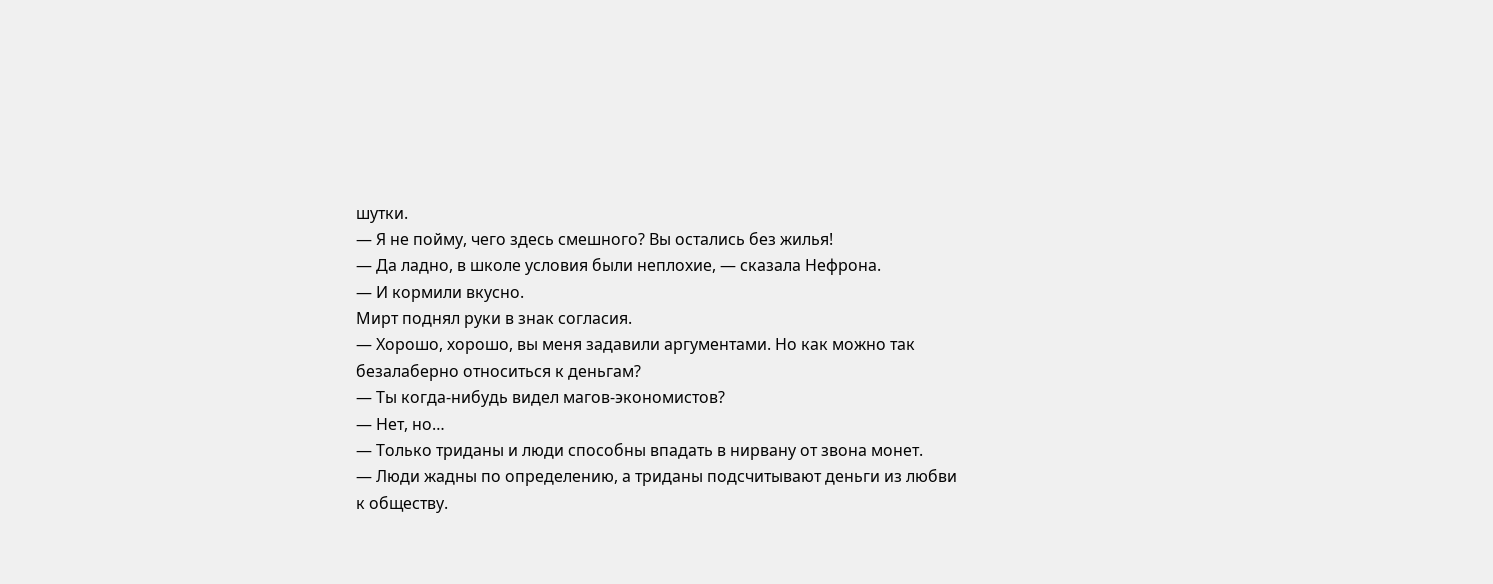шутки.
— Я не пойму, чего здесь смешного? Вы остались без жилья!
— Да ладно, в школе условия были неплохие, — сказала Нефрона.
— И кормили вкусно.
Мирт поднял руки в знак согласия.
— Хорошо, хорошо, вы меня задавили аргументами. Но как можно так безалаберно относиться к деньгам?
— Ты когда-нибудь видел магов-экономистов?
— Нет, но…
— Только триданы и люди способны впадать в нирвану от звона монет.
— Люди жадны по определению, а триданы подсчитывают деньги из любви к обществу.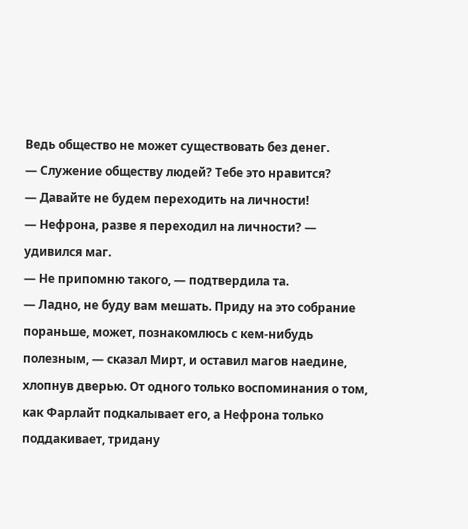Ведь общество не может существовать без денег.
— Служение обществу людей? Тебе это нравится?
— Давайте не будем переходить на личности!
— Нефрона, разве я переходил на личности? — удивился маг.
— Не припомню такого, — подтвердила та.
— Ладно, не буду вам мешать. Приду на это собрание пораньше, может, познакомлюсь с кем-нибудь полезным, — сказал Мирт, и оставил магов наедине, хлопнув дверью. От одного только воспоминания о том, как Фарлайт подкалывает его, а Нефрона только поддакивает, тридану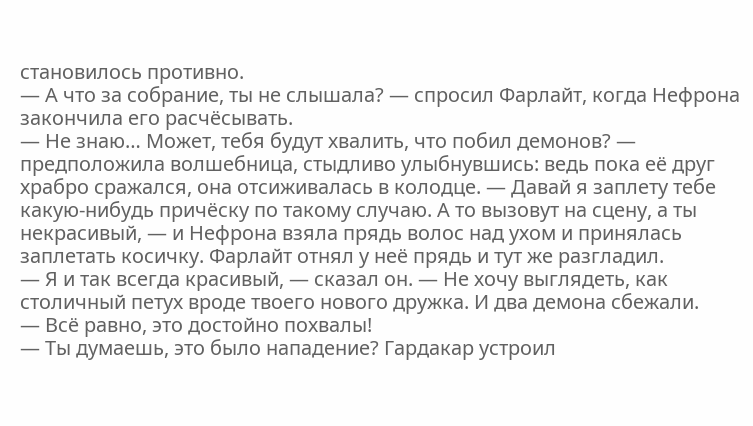становилось противно.
— А что за собрание, ты не слышала? — спросил Фарлайт, когда Нефрона закончила его расчёсывать.
— Не знаю… Может, тебя будут хвалить, что побил демонов? — предположила волшебница, стыдливо улыбнувшись: ведь пока её друг храбро сражался, она отсиживалась в колодце. — Давай я заплету тебе какую-нибудь причёску по такому случаю. А то вызовут на сцену, а ты некрасивый, — и Нефрона взяла прядь волос над ухом и принялась заплетать косичку. Фарлайт отнял у неё прядь и тут же разгладил.
— Я и так всегда красивый, — сказал он. — Не хочу выглядеть, как столичный петух вроде твоего нового дружка. И два демона сбежали.
— Всё равно, это достойно похвалы!
— Ты думаешь, это было нападение? Гардакар устроил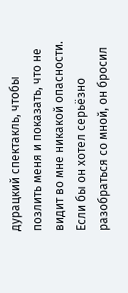дурацкий спектакль, чтобы позлить меня и показать, что не видит во мне никакой опасности. Если бы он хотел серьёзно разобраться со мной, он бросил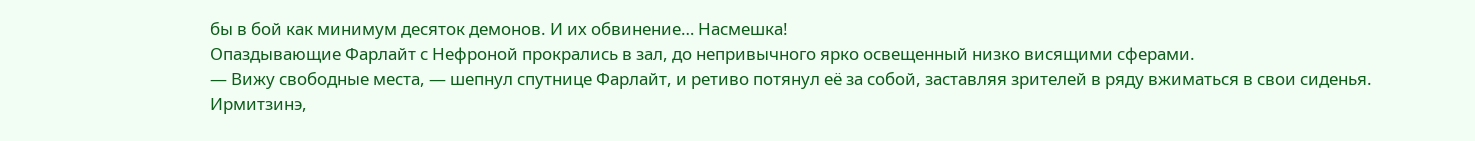бы в бой как минимум десяток демонов. И их обвинение… Насмешка!
Опаздывающие Фарлайт с Нефроной прокрались в зал, до непривычного ярко освещенный низко висящими сферами.
— Вижу свободные места, — шепнул спутнице Фарлайт, и ретиво потянул её за собой, заставляя зрителей в ряду вжиматься в свои сиденья.
Ирмитзинэ,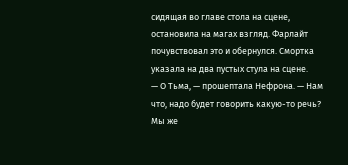сидящая во главе стола на сцене, остановила на магах взгляд. Фарлайт почувствовал это и обернулся. Смортка указала на два пустых стула на сцене.
— О Тьма, — прошептала Нефрона. — Нам что, надо будет говорить какую-то речь? Мы же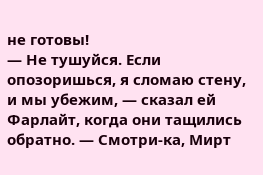не готовы!
— Не тушуйся. Если опозоришься, я сломаю стену, и мы убежим, — сказал ей Фарлайт, когда они тащились обратно. — Смотри-ка, Мирт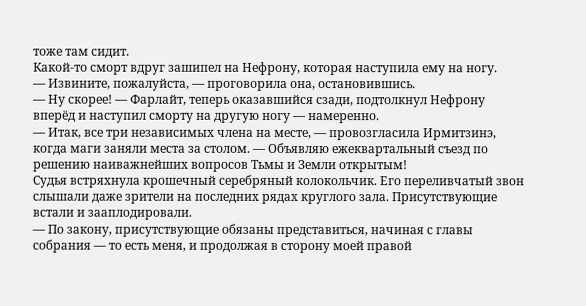тоже там сидит.
Какой-то сморт вдруг зашипел на Нефрону, которая наступила ему на ногу.
— Извините, пожалуйста, — проговорила она, остановившись.
— Ну скорее! — Фарлайт, теперь оказавшийся сзади, подтолкнул Нефрону вперёд и наступил сморту на другую ногу — намеренно.
— Итак, все три независимых члена на месте, — провозгласила Ирмитзинэ, когда маги заняли места за столом. — Объявляю ежеквартальный съезд по решению наиважнейших вопросов Тьмы и Земли открытым!
Судья встряхнула крошечный серебряный колокольчик. Его переливчатый звон слышали даже зрители на последних рядах круглого зала. Присутствующие встали и зааплодировали.
— По закону, присутствующие обязаны представиться, начиная с главы собрания — то есть меня, и продолжая в сторону моей правой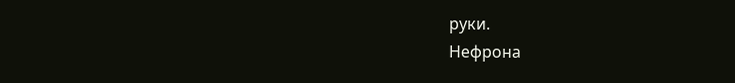руки.
Нефрона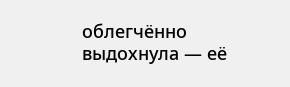облегчённо выдохнула — её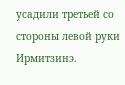усадили третьей со стороны левой руки Ирмитзинэ.